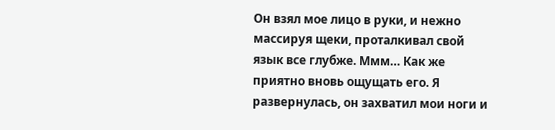Он взял мое лицо в руки, и нежно массируя щеки, проталкивал свой язык все глубже. Ммм… Как же приятно вновь ощущать его. Я развернулась, он захватил мои ноги и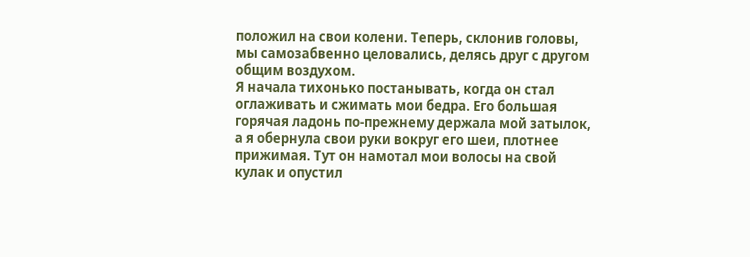положил на свои колени. Теперь, склонив головы, мы самозабвенно целовались, делясь друг с другом общим воздухом.
Я начала тихонько постанывать, когда он стал оглаживать и сжимать мои бедра. Его большая горячая ладонь по-прежнему держала мой затылок, а я обернула свои руки вокруг его шеи, плотнее прижимая. Тут он намотал мои волосы на свой кулак и опустил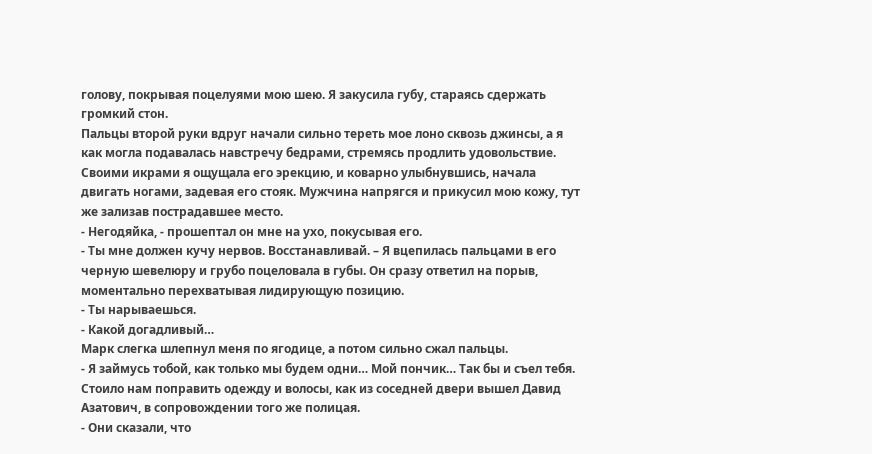голову, покрывая поцелуями мою шею. Я закусила губу, стараясь сдержать громкий стон.
Пальцы второй руки вдруг начали сильно тереть мое лоно сквозь джинсы, а я как могла подавалась навстречу бедрами, стремясь продлить удовольствие. Своими икрами я ощущала его эрекцию, и коварно улыбнувшись, начала двигать ногами, задевая его стояк. Мужчина напрягся и прикусил мою кожу, тут же зализав пострадавшее место.
- Негодяйка, - прошептал он мне на ухо, покусывая его.
- Ты мне должен кучу нервов. Восстанавливай. – Я вцепилась пальцами в его черную шевелюру и грубо поцеловала в губы. Он сразу ответил на порыв, моментально перехватывая лидирующую позицию.
- Ты нарываешься.
- Какой догадливый…
Марк слегка шлепнул меня по ягодице, а потом сильно сжал пальцы.
- Я займусь тобой, как только мы будем одни… Мой пончик… Так бы и съел тебя.
Стоило нам поправить одежду и волосы, как из соседней двери вышел Давид Азатович, в сопровождении того же полицая.
- Они сказали, что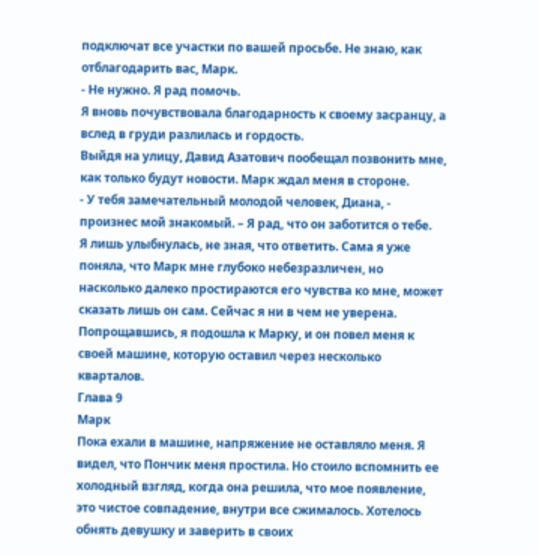подключат все участки по вашей просьбе. Не знаю, как отблагодарить вас, Марк.
- Не нужно. Я рад помочь.
Я вновь почувствовала благодарность к своему засранцу, а вслед в груди разлилась и гордость.
Выйдя на улицу, Давид Азатович пообещал позвонить мне, как только будут новости. Марк ждал меня в стороне.
- У тебя замечательный молодой человек, Диана, - произнес мой знакомый. – Я рад, что он заботится о тебе.
Я лишь улыбнулась, не зная, что ответить. Сама я уже поняла, что Марк мне глубоко небезразличен, но насколько далеко простираются его чувства ко мне, может сказать лишь он сам. Сейчас я ни в чем не уверена.
Попрощавшись, я подошла к Марку, и он повел меня к своей машине, которую оставил через несколько кварталов.
Глава 9
Марк
Пока ехали в машине, напряжение не оставляло меня. Я видел, что Пончик меня простила. Но стоило вспомнить ее холодный взгляд, когда она решила, что мое появление, это чистое совпадение, внутри все сжималось. Хотелось обнять девушку и заверить в своих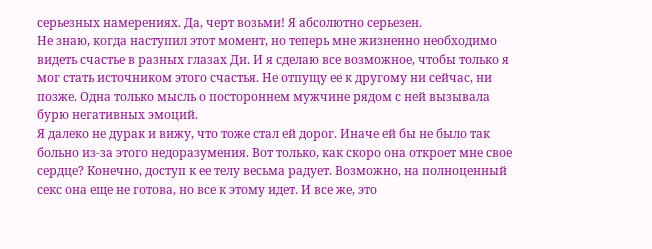серьезных намерениях. Да, черт возьми! Я абсолютно серьезен.
Не знаю, когда наступил этот момент, но теперь мне жизненно необходимо видеть счастье в разных глазах Ди. И я сделаю все возможное, чтобы только я мог стать источником этого счастья. Не отпущу ее к другому ни сейчас, ни позже. Одна только мысль о постороннем мужчине рядом с ней вызывала бурю негативных эмоций.
Я далеко не дурак и вижу, что тоже стал ей дорог. Иначе ей бы не было так больно из-за этого недоразумения. Вот только, как скоро она откроет мне свое сердце? Конечно, доступ к ее телу весьма радует. Возможно, на полноценный секс она еще не готова, но все к этому идет. И все же, это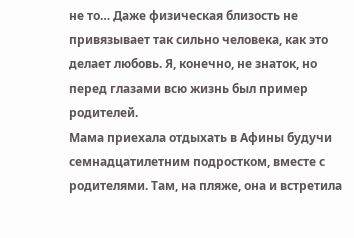не то… Даже физическая близость не привязывает так сильно человека, как это делает любовь. Я, конечно, не знаток, но перед глазами всю жизнь был пример родителей.
Мама приехала отдыхать в Афины будучи семнадцатилетним подростком, вместе с родителями. Там, на пляже, она и встретила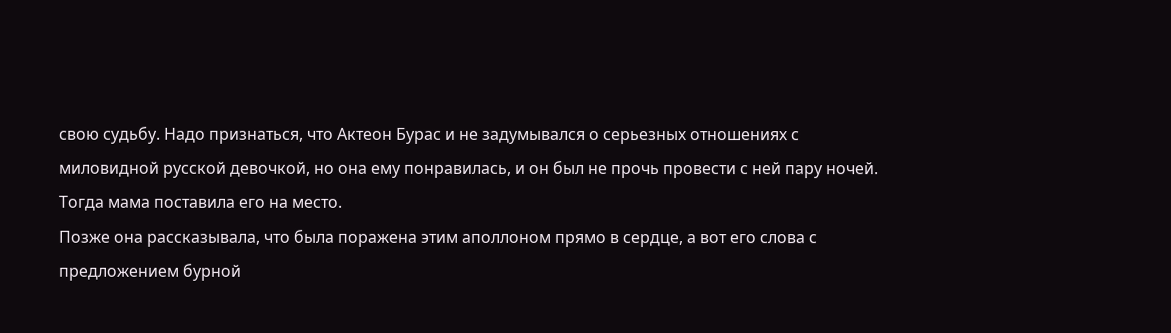свою судьбу. Надо признаться, что Актеон Бурас и не задумывался о серьезных отношениях с миловидной русской девочкой, но она ему понравилась, и он был не прочь провести с ней пару ночей. Тогда мама поставила его на место.
Позже она рассказывала, что была поражена этим аполлоном прямо в сердце, а вот его слова с предложением бурной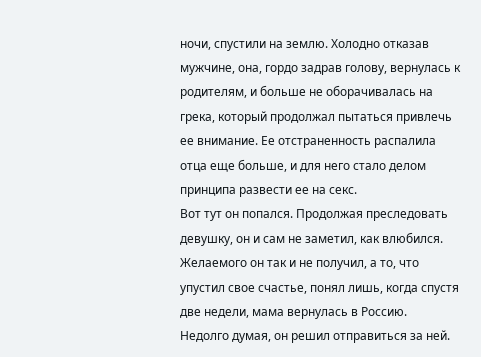ночи, спустили на землю. Холодно отказав мужчине, она, гордо задрав голову, вернулась к родителям, и больше не оборачивалась на грека, который продолжал пытаться привлечь ее внимание. Ее отстраненность распалила отца еще больше, и для него стало делом принципа развести ее на секс.
Вот тут он попался. Продолжая преследовать девушку, он и сам не заметил, как влюбился. Желаемого он так и не получил, а то, что упустил свое счастье, понял лишь, когда спустя две недели, мама вернулась в Россию.
Недолго думая, он решил отправиться за ней.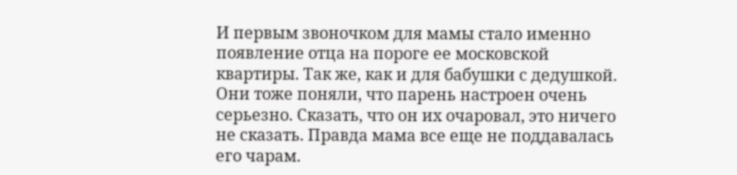И первым звоночком для мамы стало именно появление отца на пороге ее московской квартиры. Так же, как и для бабушки с дедушкой. Они тоже поняли, что парень настроен очень серьезно. Сказать, что он их очаровал, это ничего не сказать. Правда мама все еще не поддавалась его чарам.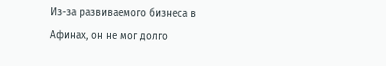Из-за развиваемого бизнеса в Афинах, он не мог долго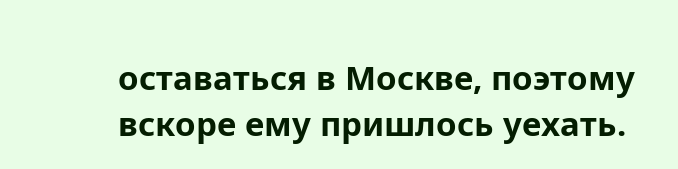оставаться в Москве, поэтому вскоре ему пришлось уехать.